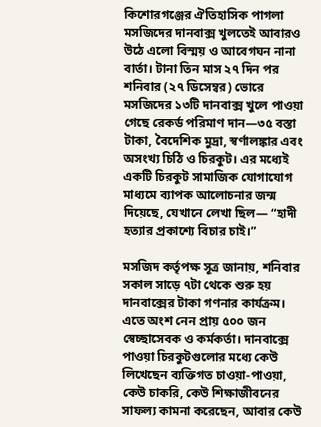কিশোরগঞ্জের ঐতিহাসিক পাগলা মসজিদের দানবাক্স খুলতেই আবারও উঠে এলো বিস্ময় ও আবেগঘন নানা বার্তা। টানা তিন মাস ২৭ দিন পর শনিবার (২৭ ডিসেম্বর) ভোরে মসজিদের ১৩টি দানবাক্স খুলে পাওয়া গেছে রেকর্ড পরিমাণ দান—৩৫ বস্তা টাকা, বৈদেশিক মুদ্রা, স্বর্ণালঙ্কার এবং অসংখ্য চিঠি ও চিরকুট। এর মধ্যেই একটি চিরকুট সামাজিক যোগাযোগ মাধ্যমে ব্যাপক আলোচনার জন্ম দিয়েছে, যেখানে লেখা ছিল— “হাদী হত্যার প্রকাশ্যে বিচার চাই।”

মসজিদ কর্তৃপক্ষ সূত্র জানায়, শনিবার সকাল সাড়ে ৭টা থেকে শুরু হয় দানবাক্সের টাকা গণনার কার্যক্রম। এতে অংশ নেন প্রায় ৫০০ জন স্বেচ্ছাসেবক ও কর্মকর্তা। দানবাক্সে পাওয়া চিরকুটগুলোর মধ্যে কেউ লিখেছেন ব্যক্তিগত চাওয়া-পাওয়া, কেউ চাকরি, কেউ শিক্ষাজীবনের সাফল্য কামনা করেছেন, আবার কেউ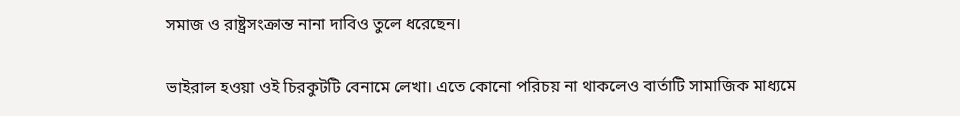সমাজ ও রাষ্ট্রসংক্রান্ত নানা দাবিও তুলে ধরেছেন।

ভাইরাল হওয়া ওই চিরকুটটি বেনামে লেখা। এতে কোনো পরিচয় না থাকলেও বার্তাটি সামাজিক মাধ্যমে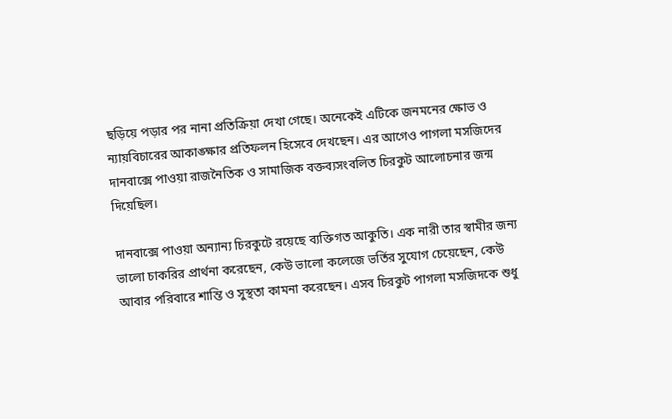ছড়িয়ে পড়ার পর নানা প্রতিক্রিয়া দেখা গেছে। অনেকেই এটিকে জনমনের ক্ষোভ ও ন্যায়বিচারের আকাঙ্ক্ষার প্রতিফলন হিসেবে দেখছেন। এর আগেও পাগলা মসজিদের দানবাক্সে পাওয়া রাজনৈতিক ও সামাজিক বক্তব্যসংবলিত চিরকুট আলোচনার জন্ম দিয়েছিল।

দানবাক্সে পাওয়া অন্যান্য চিরকুটে রয়েছে ব্যক্তিগত আকুতি। এক নারী তার স্বামীর জন্য ভালো চাকরির প্রার্থনা করেছেন, কেউ ভালো কলেজে ভর্তির সুযোগ চেয়েছেন, কেউ আবার পরিবারে শান্তি ও সুস্থতা কামনা করেছেন। এসব চিরকুট পাগলা মসজিদকে শুধু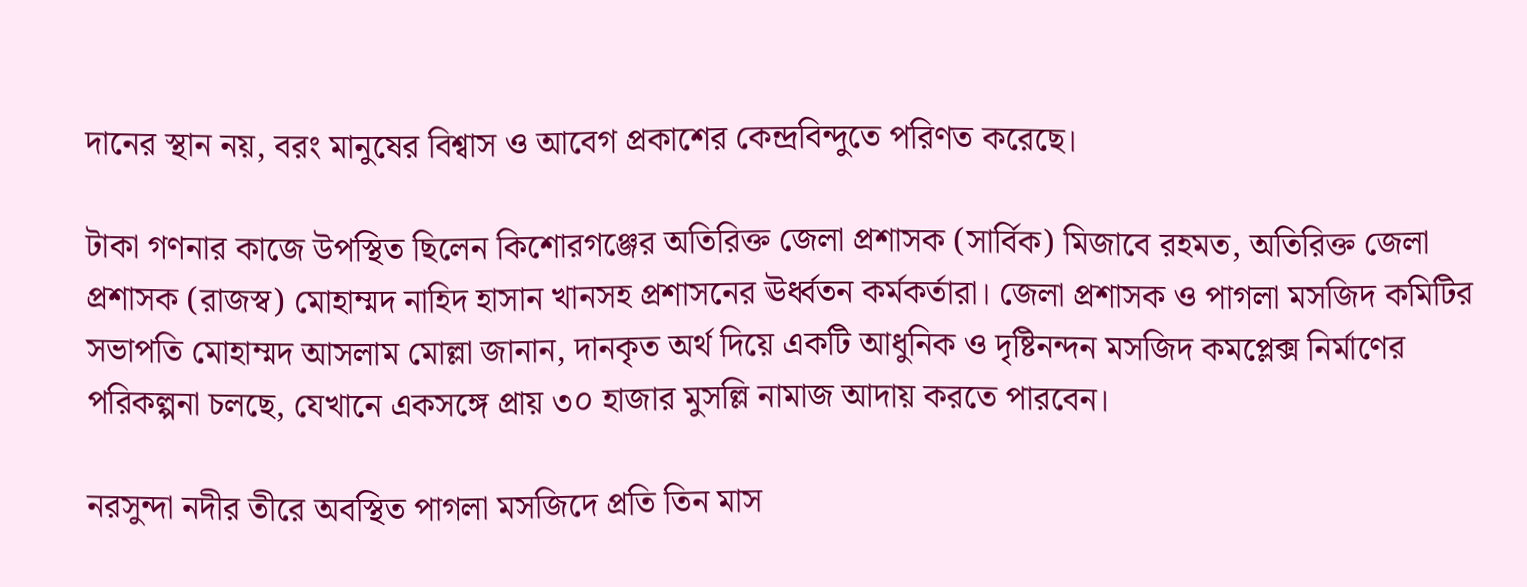দানের স্থান নয়, বরং মানুষের বিশ্বাস ও আবেগ প্রকাশের কেন্দ্রবিন্দুতে পরিণত করেছে।

টাকা গণনার কাজে উপস্থিত ছিলেন কিশোরগঞ্জের অতিরিক্ত জেলা প্রশাসক (সার্বিক) মিজাবে রহমত, অতিরিক্ত জেলা প্রশাসক (রাজস্ব) মোহাম্মদ নাহিদ হাসান খানসহ প্রশাসনের ঊর্ধ্বতন কর্মকর্তারা। জেলা প্রশাসক ও পাগলা মসজিদ কমিটির সভাপতি মোহাম্মদ আসলাম মোল্লা জানান, দানকৃত অর্থ দিয়ে একটি আধুনিক ও দৃষ্টিনন্দন মসজিদ কমপ্লেক্স নির্মাণের পরিকল্পনা চলছে, যেখানে একসঙ্গে প্রায় ৩০ হাজার মুসল্লি নামাজ আদায় করতে পারবেন।

নরসুন্দা নদীর তীরে অবস্থিত পাগলা মসজিদে প্রতি তিন মাস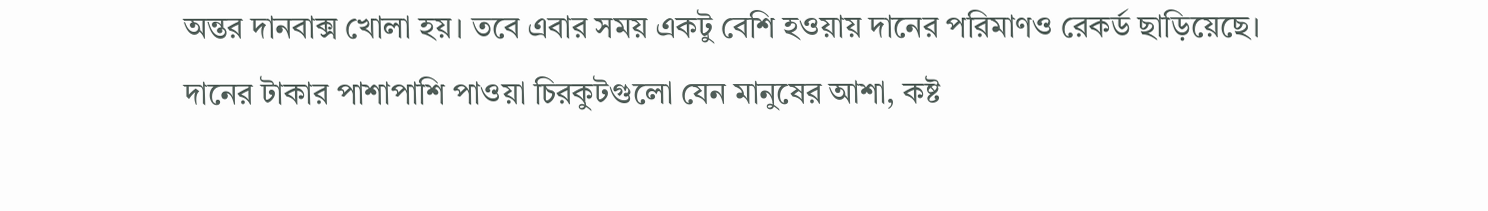অন্তর দানবাক্স খোলা হয়। তবে এবার সময় একটু বেশি হওয়ায় দানের পরিমাণও রেকর্ড ছাড়িয়েছে। দানের টাকার পাশাপাশি পাওয়া চিরকুটগুলো যেন মানুষের আশা, কষ্ট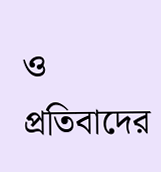ও প্রতিবাদের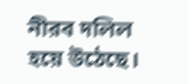নীরব দলিল হয়ে উঠেছে।